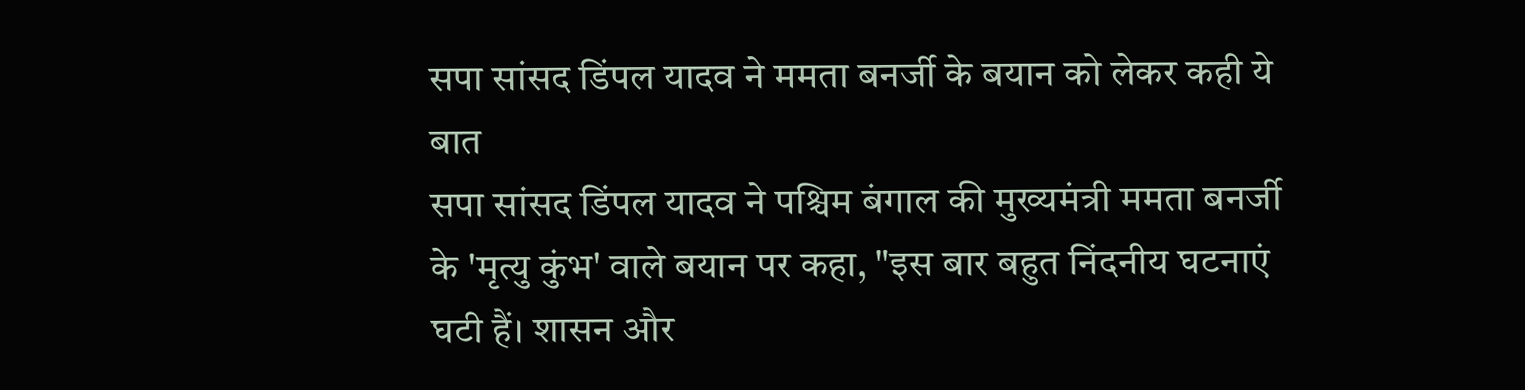सपा सांसद डिंपल यादव ने ममता बनर्जी के बयान को लेकर कही ये बात
सपा सांसद डिंपल यादव ने पश्चिम बंगाल की मुख्यमंत्री ममता बनर्जी के 'मृत्यु कुंभ' वाले बयान पर कहा, "इस बार बहुत निंदनीय घटनाएं घटी हैं। शासन और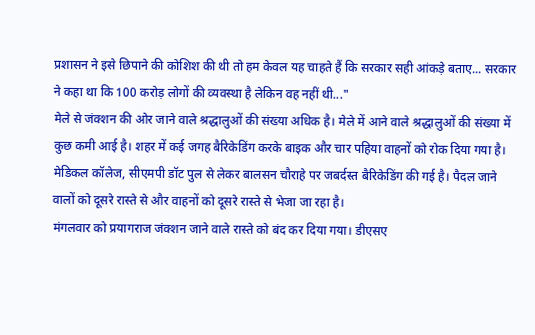प्रशासन ने इसे छिपाने की कोशिश की थी तो हम केवल यह चाहते हैं कि सरकार सही आंकड़े बताए... सरकार ने कहा था कि 100 करोड़ लोगों की व्यवस्था है लेकिन वह नहीं थी..."
मेले से जंक्शन की ओर जाने वाले श्रद्धालुओं की संख्या अधिक है। मेले में आने वाले श्रद्धालुओं की संख्या में कुछ कमी आई है। शहर में कई जगह बैरिकेडिंग करके बाइक और चार पहिया वाहनों को रोक दिया गया है। मेडिकल कॉलेज, सीएमपी डॉट पुल से लेकर बालसन चौराहे पर जबर्दस्त बैरिकेडिंग की गई है। पैदल जाने वालों को दूसरे रास्ते से और वाहनों को दूसरे रास्ते से भेजा जा रहा है।
मंगलवार को प्रयागराज जंक्शन जाने वाले रास्ते को बंद कर दिया गया। डीएसए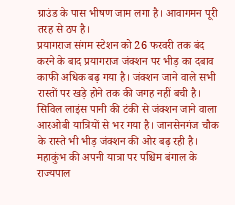ग्राउंड के पास भीषण जाम लगा है। आवागमन पूरी तरह से ठप है।
प्रयागराज संगम स्टेशन को 26 फरवरी तक बंद करने के बाद प्रयागराज जंक्शन पर भीड़ का दबाव काफी अधिक बढ़ गया है। जंक्शन जाने वाले सभी रास्तों पर खड़े होने तक की जगह नहीं बची है। सिविल लाइंस पानी की टंकी से जंक्शन जाने वाला आरओबी यात्रियों से भर गया है। जानसेनगंज चौक के रास्ते भी भीड़ जंक्शन की ओर बढ़ रही है।
महाकुंभ की अपनी यात्रा पर पश्चिम बंगाल के राज्यपाल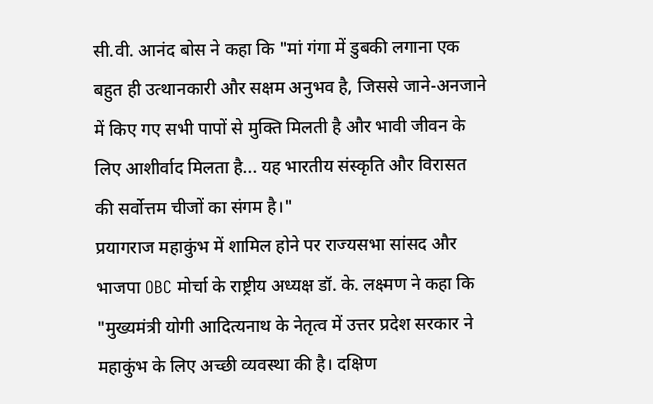सी.वी. आनंद बोस ने कहा कि "मां गंगा में डुबकी लगाना एक बहुत ही उत्थानकारी और सक्षम अनुभव है, जिससे जाने-अनजाने में किए गए सभी पापों से मुक्ति मिलती है और भावी जीवन के लिए आशीर्वाद मिलता है... यह भारतीय संस्कृति और विरासत की सर्वोत्तम चीजों का संगम है।"
प्रयागराज महाकुंभ में शामिल होने पर राज्यसभा सांसद और भाजपा OBC मोर्चा के राष्ट्रीय अध्यक्ष डॉ. के. लक्ष्मण ने कहा कि "मुख्यमंत्री योगी आदित्यनाथ के नेतृत्व में उत्तर प्रदेश सरकार ने महाकुंभ के लिए अच्छी व्यवस्था की है। दक्षिण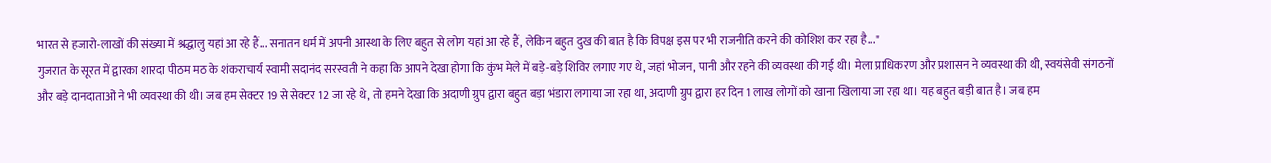भारत से हजारो-लाखों की संख्या में श्रद्धालु यहां आ रहे हैं... सनातन धर्म में अपनी आस्था के लिए बहुत से लोग यहां आ रहे हैं, लेकिन बहुत दुख की बात है कि विपक्ष इस पर भी राजनीति करने की कोशिश कर रहा है..."
गुजरात के सूरत में द्वारका शारदा पीठम मठ के शंकराचार्य स्वामी सदानंद सरस्वती ने कहा कि आपने देखा होगा कि कुंभ मेले में बड़े-बड़े शिविर लगाए गए थे, जहां भोजन, पानी और रहने की व्यवस्था की गई थी। मेला प्राधिकरण और प्रशासन ने व्यवस्था की थी, स्वयंसेवी संगठनों और बड़े दानदाताओं ने भी व्यवस्था की थी। जब हम सेक्टर 19 से सेक्टर 12 जा रहे थे, तो हमने देखा कि अदाणी ग्रुप द्वारा बहुत बड़ा भंडारा लगाया जा रहा था, अदाणी ग्रुप द्वारा हर दिन 1 लाख लोगों को खाना खिलाया जा रहा था। यह बहुत बड़ी बात है। जब हम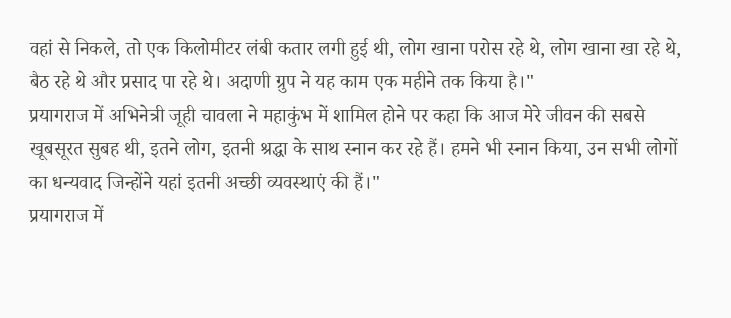वहां से निकले, तो एक किलोमीटर लंबी कतार लगी हुई थी, लोग खाना परोस रहे थे, लोग खाना खा रहे थे, बैठ रहे थे और प्रसाद पा रहे थे। अदाणी ग्रुप ने यह काम एक महीने तक किया है।"
प्रयागराज में अभिनेत्री जूही चावला ने महाकुंभ में शामिल होने पर कहा कि आज मेरे जीवन की सबसे खूबसूरत सुबह थी, इतने लोग, इतनी श्रद्धा के साथ स्नान कर रहे हैं। हमने भी स्नान किया, उन सभी लोगों का धन्यवाद जिन्होंने यहां इतनी अच्छी व्यवस्थाएं की हैं।"
प्रयागराज में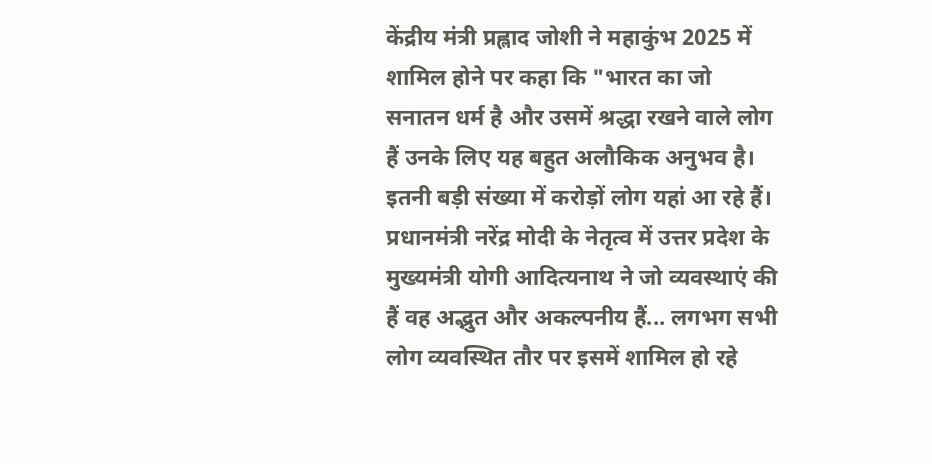केंद्रीय मंत्री प्रह्लाद जोशी ने महाकुंभ 2025 में शामिल होने पर कहा कि "भारत का जो सनातन धर्म है और उसमें श्रद्धा रखने वाले लोग हैं उनके लिए यह बहुत अलौकिक अनुभव है। इतनी बड़ी संख्या में करोड़ों लोग यहां आ रहे हैं। प्रधानमंत्री नरेंद्र मोदी के नेतृत्व में उत्तर प्रदेश के मुख्यमंत्री योगी आदित्यनाथ ने जो व्यवस्थाएं की हैं वह अद्भुत और अकल्पनीय हैं... लगभग सभी लोग व्यवस्थित तौर पर इसमें शामिल हो रहे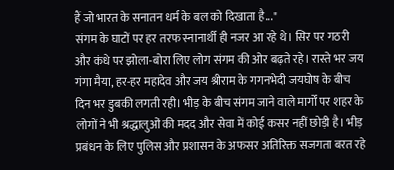हैं जो भारत के सनातन धर्म के बल को दिखाता है..."
संगम के घाटों पर हर तरफ स्नानार्थी ही नजर आ रहे थे। सिर पर गठरी और कंधे पर झोला-बोरा लिए लोग संगम की ओर बढ़ते रहे। रास्ते भर जय गंगा मैया, हर-हर महादेव और जय श्रीराम के गगनभेदी जयघोष के बीच दिन भर डुबकी लगती रही। भीड़ के बीच संगम जाने वाले मार्गों पर शहर के लोगों ने भी श्रद्धालुओं की मदद और सेवा में कोई कसर नहीं छोड़ी है। भीड़ प्रबंधन के लिए पुलिस और प्रशासन के अफसर अतिरिक्त सजगता बरत रहे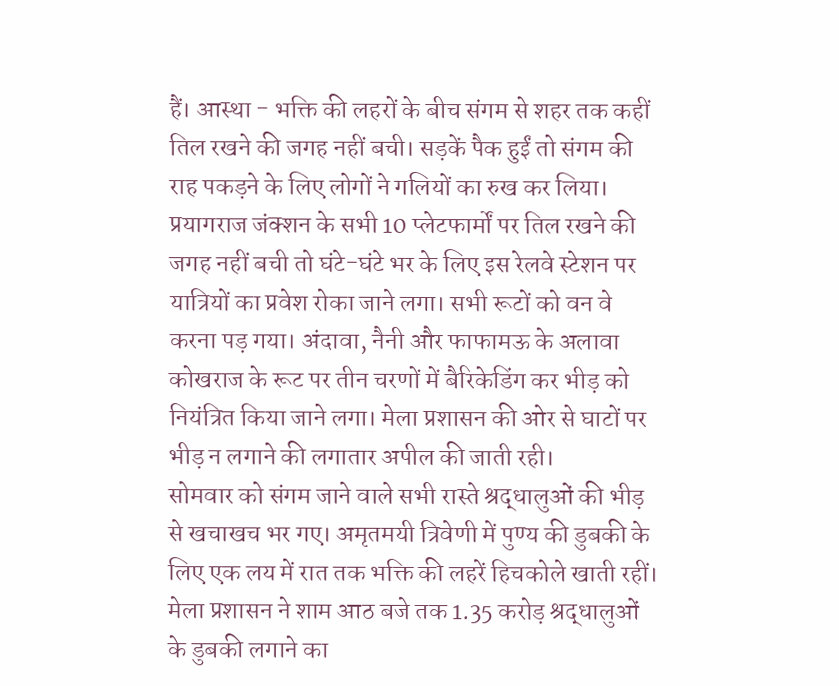हैं। आस्था - भक्ति की लहरों के बीच संगम से शहर तक कहीं तिल रखने की जगह नहीं बची। सड़कें पैक हुईं तो संगम की राह पकड़ने के लिए लोगों ने गलियों का रुख कर लिया।
प्रयागराज जंक्शन के सभी 10 प्लेटफार्मों पर तिल रखने की जगह नहीं बची तो घंटे-घंटे भर के लिए इस रेलवे स्टेशन पर यात्रियों का प्रवेश रोका जाने लगा। सभी रूटों को वन वे करना पड़ गया। अंदावा, नैनी और फाफामऊ के अलावा कोखराज के रूट पर तीन चरणों में बैरिकेडिंग कर भीड़ को नियंत्रित किया जाने लगा। मेला प्रशासन की ओर से घाटों पर भीड़ न लगाने की लगातार अपील की जाती रही।
सोमवार को संगम जाने वाले सभी रास्ते श्रद्धालुओं की भीड़ से खचाखच भर गए। अमृतमयी त्रिवेणी में पुण्य की डुबकी के लिए एक लय में रात तक भक्ति की लहरें हिचकोले खाती रहीं। मेला प्रशासन ने शाम आठ बजे तक 1.35 करोड़ श्रद्धालुओं के डुबकी लगाने का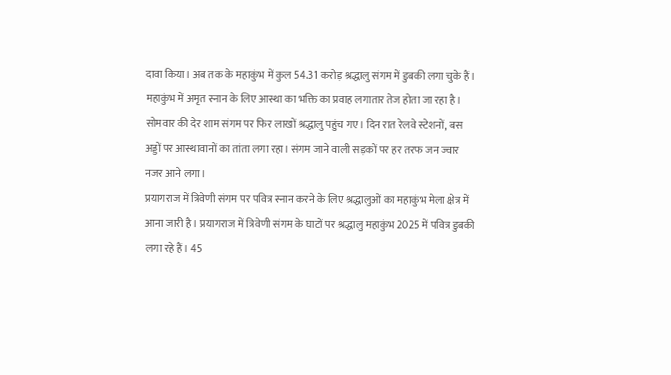दावा किया। अब तक के महाकुंभ में कुल 54.31 करोड़ श्रद्धालु संगम में डुबकी लगा चुके हैं।
महाकुंभ में अमृत स्नान के लिए आस्था का भक्ति का प्रवाह लगातार तेज होता जा रहा है। सोमवार की देर शाम संगम पर फिर लाखों श्रद्धालु पहुंच गए। दिन रात रेलवे स्टेशनों, बस अड्डों पर आस्थावानों का तांता लगा रहा। संगम जाने वाली सड़कों पर हर तरफ जन ज्वार नजर आने लगा।
प्रयागराज में त्रिवेणी संगम पर पवित्र स्नान करने के लिए श्रद्धालुओं का महाकुंभ मेला क्षेत्र में आना जारी है। प्रयागराज में त्रिवेणी संगम के घाटों पर श्रद्धालु महाकुंभ 2025 में पवित्र डुबकी लगा रहे हैं। 45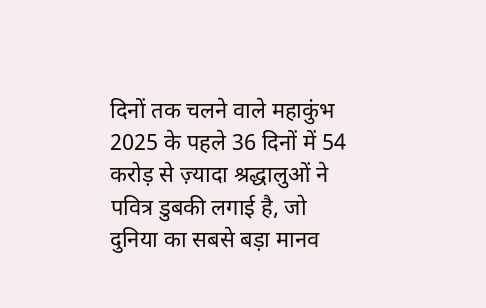दिनों तक चलने वाले महाकुंभ 2025 के पहले 36 दिनों में 54 करोड़ से ज़्यादा श्रद्धालुओं ने पवित्र डुबकी लगाई है, जो दुनिया का सबसे बड़ा मानव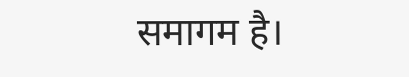समागम है।